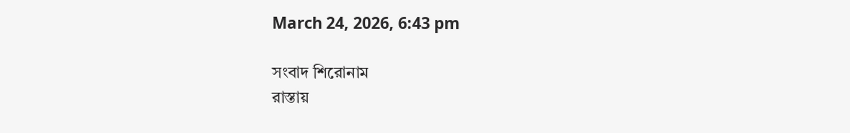March 24, 2026, 6:43 pm

সংবাদ শিরোনাম
রাস্তায়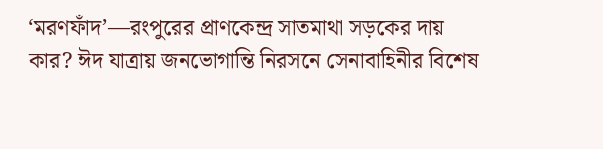‘মরণফাঁদ’—রংপুরের প্রাণকেন্দ্র সাতমাথা সড়কের দায় কার? ঈদ যাত্রায় জনভোগান্তি নিরসনে সেনাবাহিনীর বিশেষ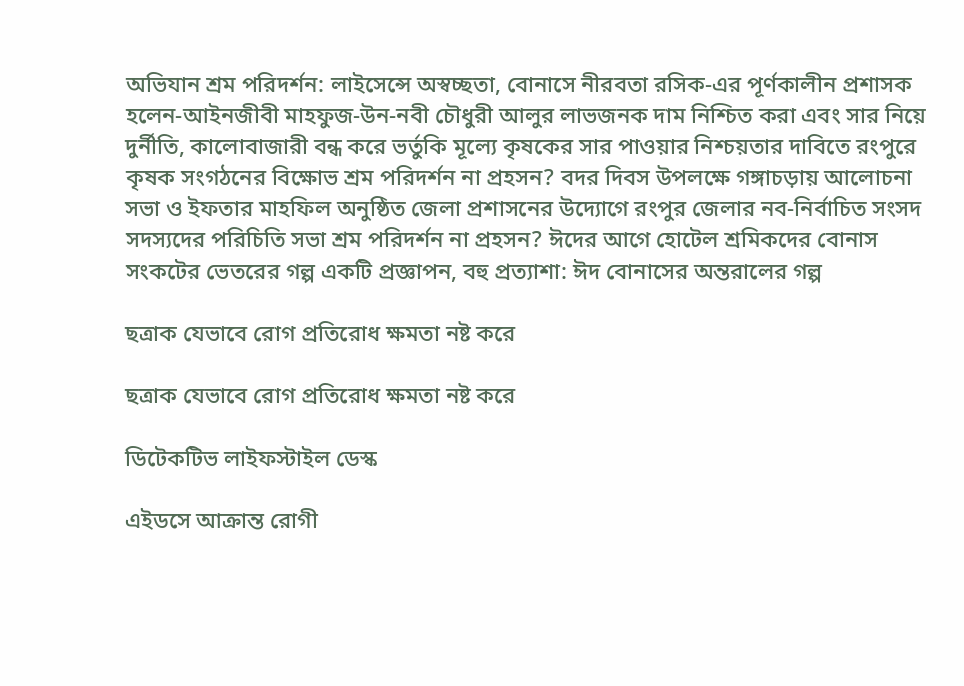অভিযান শ্রম পরিদর্শন: লাইসেন্সে অস্বচ্ছতা, বোনাসে নীরবতা রসিক-এর পূর্ণকালীন প্রশাসক হলেন-আইনজীবী মাহফুজ-উন-নবী চৌধুরী আলুর লাভজনক দাম নিশ্চিত করা এবং সার নিয়ে দুর্নীতি, কালোবাজারী বন্ধ করে ভর্তুকি মূল্যে কৃষকের সার পাওয়ার নিশ্চয়তার দাবিতে রংপুরে কৃষক সংগঠনের বিক্ষোভ শ্রম পরিদর্শন না প্রহসন? বদর দিবস উপলক্ষে গঙ্গাচড়ায় আলোচনা সভা ও ইফতার মাহফিল অনুষ্ঠিত জেলা প্রশাসনের উদ্যোগে রংপুর জেলার নব-নির্বাচিত সংসদ সদস্যদের পরিচিতি সভা শ্রম পরিদর্শন না প্রহসন? ঈদের আগে হোটেল শ্রমিকদের বোনাস সংকটের ভেতরের গল্প একটি প্রজ্ঞাপন, বহু প্রত্যাশা: ঈদ বোনাসের অন্তরালের গল্প

ছত্রাক যেভাবে রোগ প্রতিরোধ ক্ষমতা নষ্ট করে

ছত্রাক যেভাবে রোগ প্রতিরোধ ক্ষমতা নষ্ট করে

ডিটেকটিভ লাইফস্টাইল ডেস্ক

এইডসে আক্রান্ত রোগী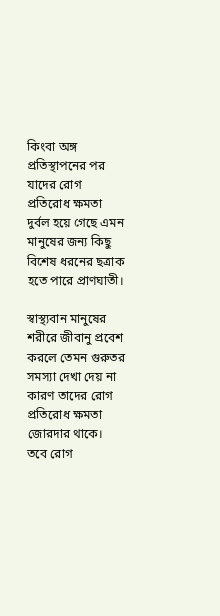কিংবা অঙ্গ প্রতিস্থাপনের পর যাদের রোগ প্রতিরোধ ক্ষমতা দুর্বল হয়ে গেছে এমন মানুষের জন্য কিছু বিশেষ ধরনের ছত্রাক হতে পারে প্রাণঘাতী।

স্বাস্থ্যবান মানুষের শরীরে জীবানু প্রবেশ করলে তেমন গুরুতর সমস্যা দেখা দেয় না কারণ তাদের রোগ প্রতিরোধ ক্ষমতা জোরদার থাকে। তবে রোগ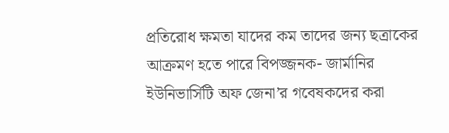প্রতিরোধ ক্ষমতা যাদের কম তাদের জন্য ছত্রাকের আক্রমণ হতে পারে বিপজ্জনক- জার্মানির ইউনিভার্সিটি অফ জেনা’র গবেষকদের করা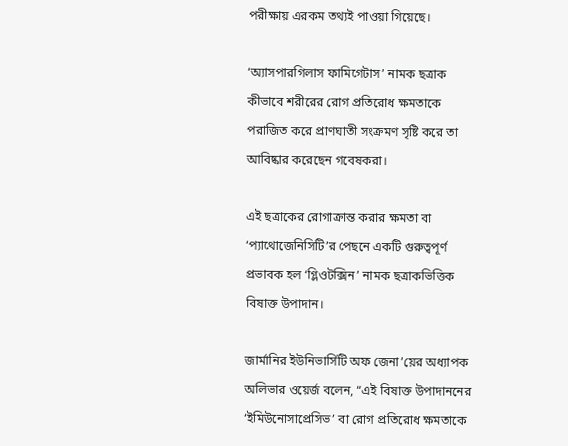পরীক্ষায় এরকম তথ্যই পাওয়া গিয়েছে।

‘অ্যাসপারগিলাস ফামিগেটাস’ নামক ছত্রাক কীভাবে শরীরের রোগ প্রতিরোধ ক্ষমতাকে পরাজিত করে প্রাণঘাতী সংক্রমণ সৃষ্টি করে তা আবিষ্কার করেছেন গবেষকরা।

এই ছত্রাকের রোগাক্রান্ত করার ক্ষমতা বা ‘প্যাথোজেনিসিটি’র পেছনে একটি গুরুত্বপূর্ণ প্রভাবক হল ‘গ্লিওটক্সিন’ নামক ছত্রাকভিত্তিক বিষাক্ত উপাদান।

জার্মানির ইউনিভার্সিটি অফ জেনা’য়ের অধ্যাপক অলিভার ওয়ের্জ বলেন, “এই বিষাক্ত উপাদাননের ‘ইমিউনোসাপ্রেসিভ’ বা রোগ প্রতিরোধ ক্ষমতাকে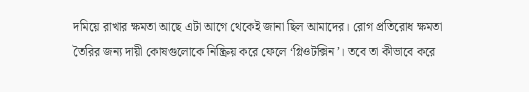দমিয়ে রাখার ক্ষমতা আছে এটা আগে থেকেই জানা ছিল আমাদের। রোগ প্রতিরোধ ক্ষমতা তৈরির জন্য দায়ী কোষগুলোকে নিষ্ক্রিয় করে ফেলে ‘গ্লিওটক্সিন’। তবে তা কীভাবে করে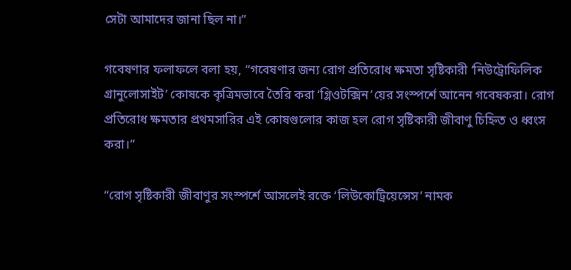সেটা আমাদের জানা ছিল না।”

গবেষণার ফলাফলে বলা হয়, “গবেষণার জন্য রোগ প্রতিরোধ ক্ষমতা সৃষ্টিকারী ‘নিউট্রোফিলিক গ্রানুলোসাইট’ কোষকে কৃত্রিমভাবে তৈরি করা ‘গ্লিওটক্সিন’য়ের সংস্পর্শে আনেন গবেষকরা। রোগ প্রতিরোধ ক্ষমতার প্রথমসারির এই কোষগুলোর কাজ হল রোগ সৃষ্টিকারী জীবাণু চিহ্নিত ও ধ্বংস করা।”

“রোগ সৃষ্টিকারী জীবাণুর সংস্পর্শে আসলেই রক্তে ‘লিউকোট্রিয়েন্সেস’ নামক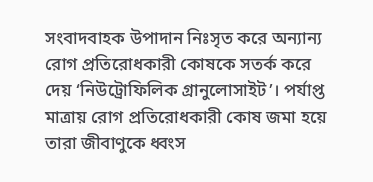সংবাদবাহক উপাদান নিঃসৃত করে অন্যান্য রোগ প্রতিরোধকারী কোষকে সতর্ক করে দেয় ‘নিউট্রোফিলিক গ্রানুলোসাইট’। পর্যাপ্ত মাত্রায় রোগ প্রতিরোধকারী কোষ জমা হয়ে তারা জীবাণুকে ধ্বংস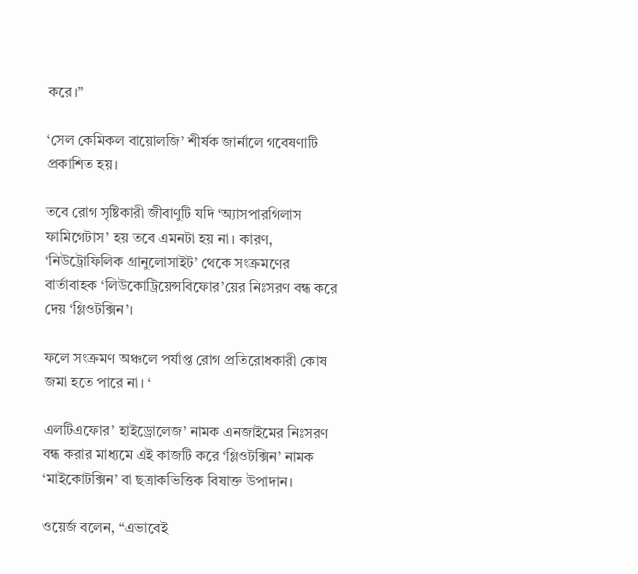করে।”

‘সেল কেমিকল বায়োলজি’ শীর্ষক জার্নালে গবেষণাটি প্রকাশিত হয়।

তবে রোগ সৃষ্টিকারী জীবাণুটি যদি ‘অ্যাসপারগিলাস ফামিগেটাস’ হয় তবে এমনটা হয় না। কারণ, ‘নিউট্রোফিলিক গ্রানুলোসাইট’ থেকে সংক্রমণের বার্তাবাহক ‘লিউকোট্রিয়েন্সবিফোর’য়ের নিঃসরণ বন্ধ করে দেয় ‘গ্লিওটক্সিন’।

ফলে সংক্রমণ অঞ্চলে পর্যাপ্ত রোগ প্রতিরোধকারী কোষ জমা হতে পারে না। ‘

এলটিএফোর’ হাইড্রোলেজ’ নামক এনজাইমের নিঃসরণ বন্ধ করার মাধ্যমে এই কাজটি করে ‘গ্লিওটক্সিন’ নামক ‘মাইকোটক্সিন’ বা ছত্রাকভিত্তিক বিষাক্ত উপাদান।

ওয়ের্জ বলেন, “এভাবেই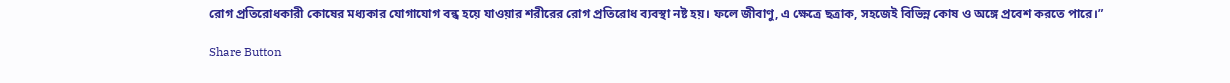রোগ প্রতিরোধকারী কোষের মধ্যকার যোগাযোগ বন্ধ হয়ে যাওয়ার শরীরের রোগ প্রতিরোধ ব্যবস্থা নষ্ট হয়। ফলে জীবাণু, এ ক্ষেত্রে ছত্রাক, সহজেই বিভিন্ন কোষ ও অঙ্গে প্রবেশ করতে পারে।”

Share Button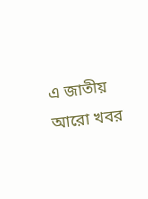এ জাতীয় আরো খবর